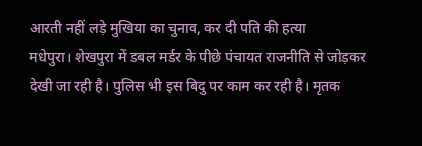आरती नहीं लड़े मुखिया का चुनाव, कर दी पति की हत्या
मधेपुरा। शेखपुरा में डबल मर्डर के पीछे पंचायत राजनीति से जोड़कर देखी जा रही है। पुलिस भी इस बिदु पर काम कर रही है। मृतक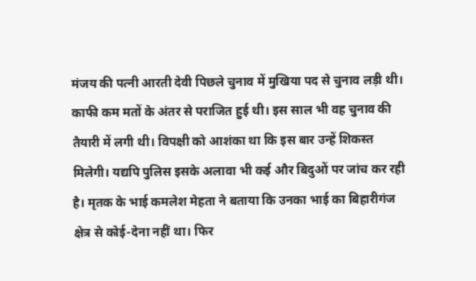मंजय की पत्नी आरती देवी पिछले चुनाव में मुखिया पद से चुनाव लड़ी थी। काफी कम मतों के अंतर से पराजित हुई थी। इस साल भी वह चुनाव की तैयारी में लगी थी। विपक्षी को आशंका था कि इस बार उन्हें शिकस्त मिलेगी। यद्यपि पुलिस इसके अलावा भी कई और बिदुओं पर जांच कर रही है। मृतक के भाई कमलेश मेहता ने बताया कि उनका भाई का बिहारीगंज क्षेत्र से कोई-देना नहीं था। फिर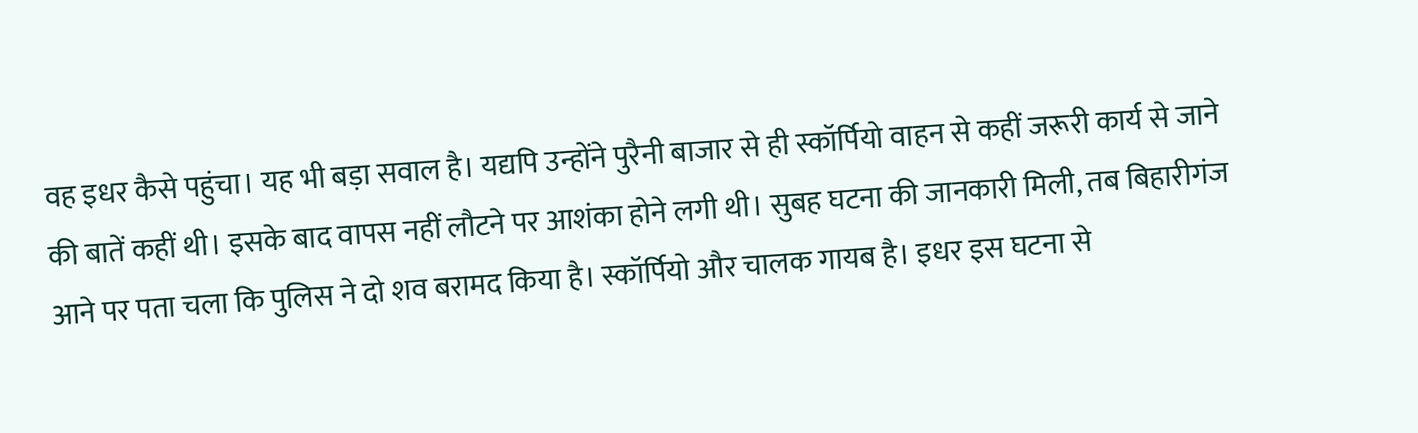वह इधर कैसे पहुंचा। यह भी बड़ा सवाल है। यद्यपि उन्होंने पुरैनी बाजार से ही स्कॉर्पियो वाहन से कहीं जरूरी कार्य से जाने की बातें कहीं थी। इसके बाद वापस नहीं लौटने पर आशंका होने लगी थी। सुबह घटना की जानकारी मिली, तब बिहारीगंज आने पर पता चला कि पुलिस ने दो शव बरामद किया है। स्कॉर्पियो और चालक गायब है। इधर इस घटना से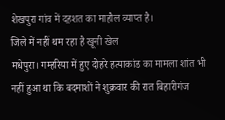शेखपुरा गांव में दहशत का माहौल व्याप्त है।
जिले में नहीं थम रहा है खूनी खेल
मधेपुरा। गम्हरिया में हुए दोहरे हत्याकांड का मामला शांत भी नहीं हुआ था कि बदमाशों ने शुक्रवार की रात बिहारीगंज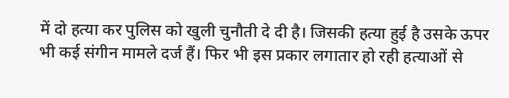में दो हत्या कर पुलिस को खुली चुनौती दे दी है। जिसकी हत्या हुई है उसके ऊपर भी कई संगीन मामले दर्ज हैं। फिर भी इस प्रकार लगातार हो रही हत्याओं से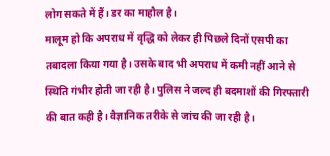लोग सकते में हैं। डर का माहौल है।
मालूम हो कि अपराध में वृद्धि को लेकर ही पिछले दिनों एसपी का तबादला किया गया है। उसके बाद भी अपराध में कमी नहीं आने से स्थिति गंभीर होती जा रही है। पुलिस ने जल्द ही बदमाशों की गिरफ्तारी की बात कही है। वैज्ञानिक तरीके से जांच की जा रही है।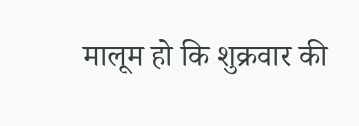मालूम हो कि शुक्रवार की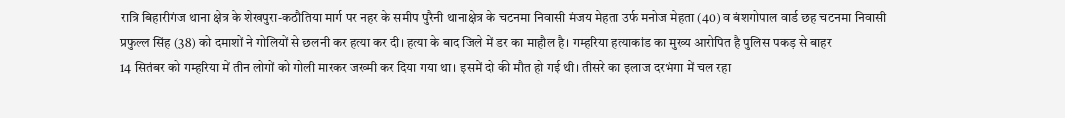रात्रि बिहारीगंज थाना क्षेत्र के शेखपुरा-कठौतिया मार्ग पर नहर के समीप पुरैनी थानाक्षेत्र के चटनमा निवासी मंजय मेहता उर्फ मनोज मेहता (40) व बंशगोपाल वार्ड छह चटनमा निवासी प्रफुल्ल सिंह (38) को दमाशों ने गोलियों से छलनी कर हत्या कर दी। हत्या के बाद जिले में डर का माहौल है। गम्हरिया हत्याकांड का मुख्य आरोपित है पुलिस पकड़ से बाहर
14 सितंबर को गम्हरिया में तीन लोगों को गोली मारकर जख्मी कर दिया गया था। इसमें दो की मौत हो गई थी। तीसरे का इलाज दरभंगा में चल रहा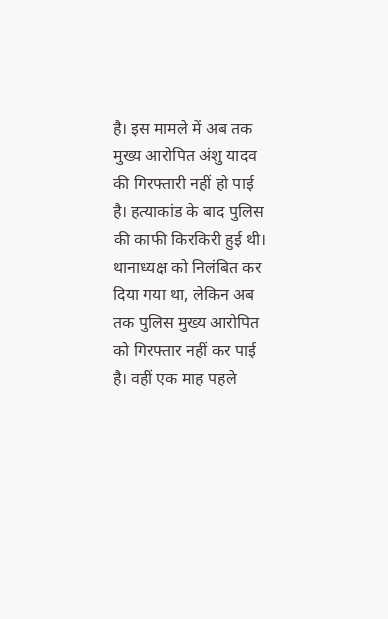है। इस मामले में अब तक मुख्य आरोपित अंशु यादव की गिरफ्तारी नहीं हो पाई है। हत्याकांड के बाद पुलिस की काफी किरकिरी हुई थी। थानाध्यक्ष को निलंबित कर दिया गया था, लेकिन अब तक पुलिस मुख्य आरोपित को गिरफ्तार नहीं कर पाई है। वहीं एक माह पहले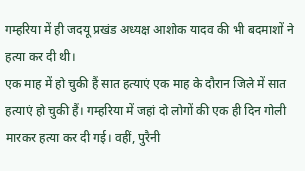गम्हरिया में ही जदयू प्रखंड अध्यक्ष आशोक यादव की भी बदमाशों ने हत्या कर दी थी।
एक माह में हो चुकी हैं सात हत्याएं एक माह के दौरान जिले में सात हत्याएं हो चुकी हैं। गम्हरिया में जहां दो लोगों की एक ही दिन गोली मारकर हत्या कर दी गई। वहीं, पुरैनी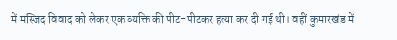में मस्जिद विवाद को लेकर एक व्यक्ति की पीट-पीटकर हत्या कर दी गई थी। वहीं कुमारखंड में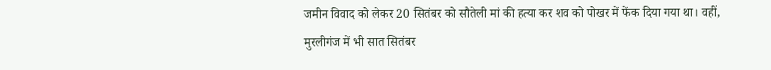जमीन विवाद को लेकर 20 सितंबर को सौतेली मां की हत्या कर शव को पोखर में फेंक दिया गया था। वहीं, मुरलीगंज में भी सात सितंबर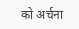को अर्चना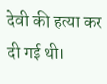देवी की हत्या कर दी गई थी।